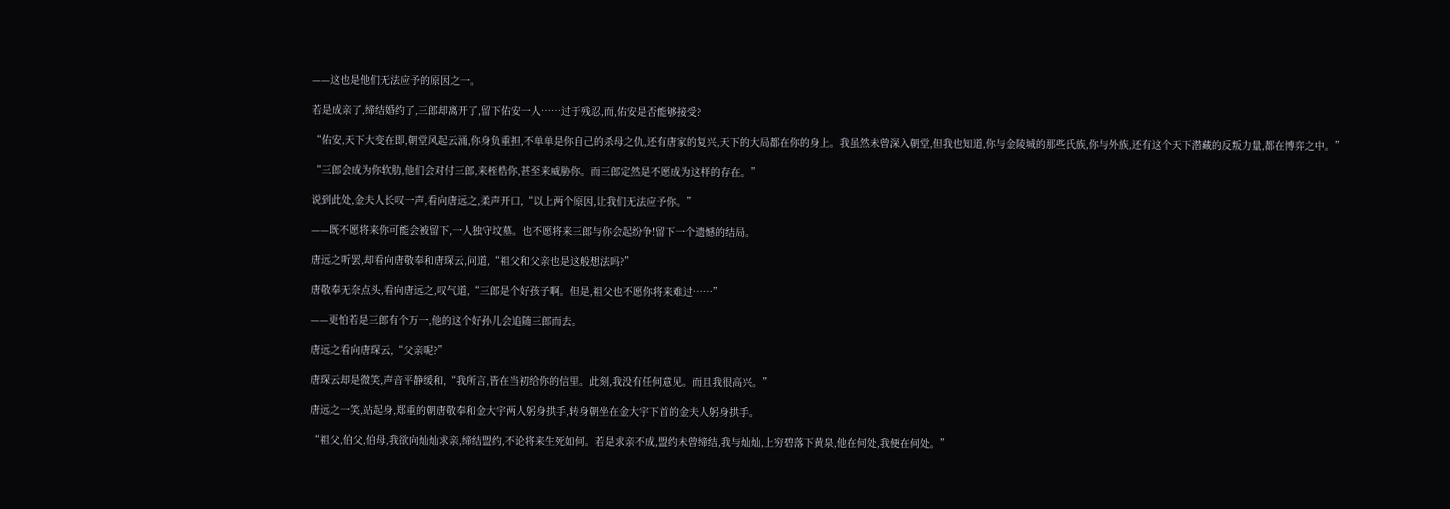——这也是他们无法应予的原因之一。

若是成亲了,缔结婚约了,三郎却离开了,留下佑安一人……过于残忍,而,佑安是否能够接受?

“佑安,天下大变在即,朝堂风起云涌,你身负重担,不单单是你自己的杀母之仇,还有唐家的复兴,天下的大局都在你的身上。我虽然未曾深入朝堂,但我也知道,你与金陵城的那些氏族,你与外族,还有这个天下潜藏的反叛力量,都在博弈之中。”

“三郎会成为你软肋,他们会对付三郎,来桎梏你,甚至来威胁你。而三郎定然是不愿成为这样的存在。”

说到此处,金夫人长叹一声,看向唐远之,柔声开口,“以上两个原因,让我们无法应予你。”

——既不愿将来你可能会被留下,一人独守坟墓。也不愿将来三郎与你会起纷争!留下一个遗憾的结局。

唐远之听罢,却看向唐敬奉和唐琛云,问道,“祖父和父亲也是这般想法吗?”

唐敬奉无奈点头,看向唐远之,叹气道,“三郎是个好孩子啊。但是,祖父也不愿你将来难过……”

——更怕若是三郎有个万一,他的这个好孙儿会追随三郎而去。

唐远之看向唐琛云,“父亲呢?”

唐琛云却是微笑,声音平静缓和,“我所言,皆在当初给你的信里。此刻,我没有任何意见。而且我很高兴。”

唐远之一笑,站起身,郑重的朝唐敬奉和金大宇两人躬身拱手,转身朝坐在金大宇下首的金夫人躬身拱手。

“祖父,伯父,伯母,我欲向灿灿求亲,缔结盟约,不论将来生死如何。若是求亲不成,盟约未曾缔结,我与灿灿,上穷碧落下黄泉,他在何处,我便在何处。”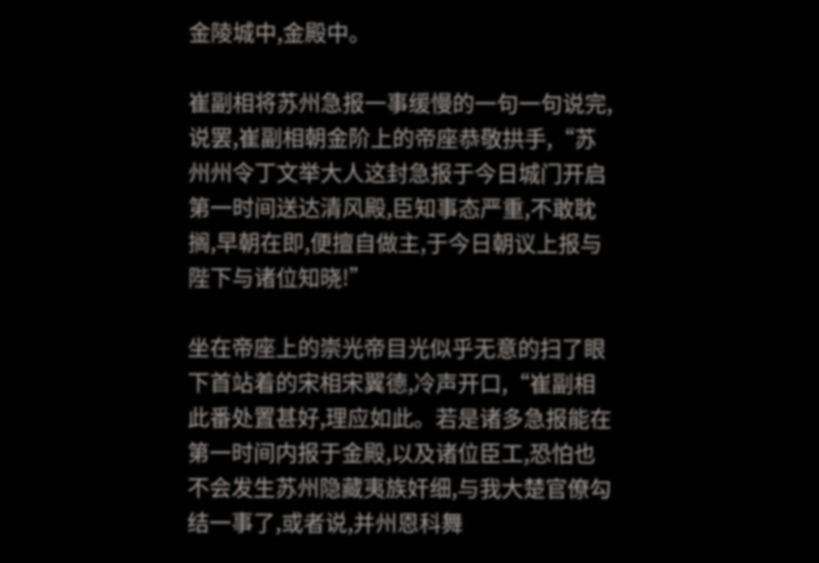金陵城中,金殿中。

崔副相将苏州急报一事缓慢的一句一句说完,说罢,崔副相朝金阶上的帝座恭敬拱手,“苏州州令丁文举大人这封急报于今日城门开启第一时间送达清风殿,臣知事态严重,不敢耽搁,早朝在即,便擅自做主,于今日朝议上报与陛下与诸位知晓!”

坐在帝座上的崇光帝目光似乎无意的扫了眼下首站着的宋相宋翼德,冷声开口,“崔副相此番处置甚好,理应如此。若是诸多急报能在第一时间内报于金殿,以及诸位臣工,恐怕也不会发生苏州隐藏夷族奸细,与我大楚官僚勾结一事了,或者说,并州恩科舞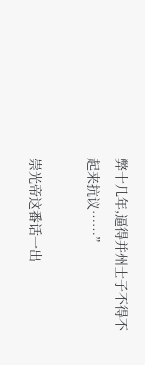弊十几年,逼得并州士子不得不起来抗议……”

崇光帝这番话一出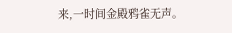来,一时间金殿鸦雀无声。